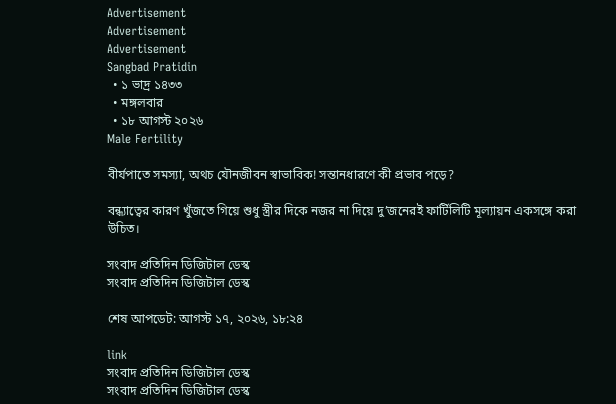Advertisement
Advertisement
Advertisement
Sangbad Pratidin
  • ১ ভাদ্র ১৪৩৩
  • মঙ্গলবার
  • ১৮ আগস্ট ২০২৬
Male Fertility

বীর্যপাতে সমস্যা, অথচ যৌনজীবন স্বাভাবিক! সন্তানধারণে কী প্রভাব পড়ে?

বন্ধ্যাত্বের কারণ খুঁজতে গিয়ে শুধু স্ত্রীর দিকে নজর না দিয়ে দু’জনেরই ফার্টিলিটি মূল্যায়ন একসঙ্গে করা উচিত।

সংবাদ প্রতিদিন ডিজিটাল ডেস্ক
সংবাদ প্রতিদিন ডিজিটাল ডেস্ক

শেষ আপডেট: আগস্ট ১৭, ২০২৬, ১৮:২৪

link
সংবাদ প্রতিদিন ডিজিটাল ডেস্ক
সংবাদ প্রতিদিন ডিজিটাল ডেস্ক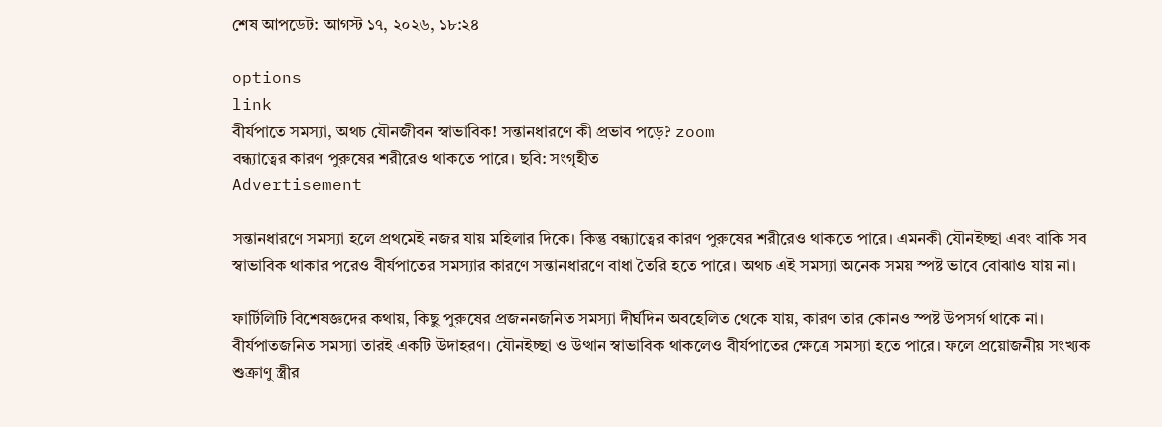শেষ আপডেট: আগস্ট ১৭, ২০২৬, ১৮:২৪

options
link
বীর্যপাতে সমস্যা, অথচ যৌনজীবন স্বাভাবিক! সন্তানধারণে কী প্রভাব পড়ে? zoom
বন্ধ্যাত্বের কারণ পুরুষের শরীরেও থাকতে পারে। ছবি: সংগৃহীত
Advertisement

সন্তানধারণে সমস্যা হলে প্রথমেই নজর যায় মহিলার দিকে। কিন্তু বন্ধ্যাত্বের কারণ পুরুষের শরীরেও থাকতে পারে। এমনকী যৌনইচ্ছা এবং বাকি সব স্বাভাবিক থাকার পরেও বীর্যপাতের সমস্যার কারণে সন্তানধারণে বাধা তৈরি হতে পারে। অথচ এই সমস্যা অনেক সময় স্পষ্ট ভাবে বোঝাও যায় না।

ফার্টিলিটি বিশেষজ্ঞদের কথায়, কিছু পুরুষের প্রজননজনিত সমস্যা দীর্ঘদিন অবহেলিত থেকে যায়, কারণ তার কোনও স্পষ্ট উপসর্গ থাকে না। বীর্যপাতজনিত সমস্যা তারই একটি উদাহরণ। যৌনইচ্ছা ও উত্থান স্বাভাবিক থাকলেও বীর্যপাতের ক্ষেত্রে সমস্যা হতে পারে। ফলে প্রয়োজনীয় সংখ্যক শুক্রাণু স্ত্রীর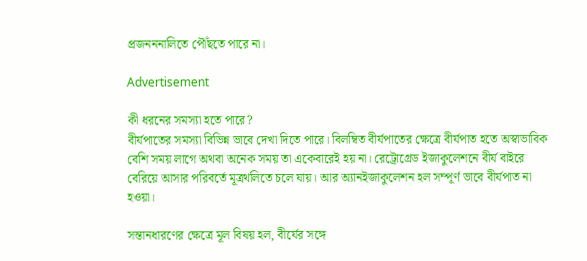প্রজনননালিতে পৌঁছতে পারে না।

Advertisement

কী ধরনের সমস্যা হতে পারে?
বীর্যপাতের সমস্যা বিভিন্ন ভাবে দেখা দিতে পারে। বিলম্বিত বীর্যপাতের ক্ষেত্রে বীর্যপাত হতে অস্বাভাবিক বেশি সময় লাগে অথবা অনেক সময় তা একেবারেই হয় না। রেট্রোগ্রেড ইজাকুলেশনে বীর্য বাইরে বেরিয়ে আসার পরিবর্তে মূত্রথলিতে চলে যায়। আর অ্যানইজাকুলেশন হল সম্পূর্ণ ভাবে বীর্যপাত না হওয়া।

সন্তানধারণের ক্ষেত্রে মূল বিষয় হল, বীর্যের সঙ্গে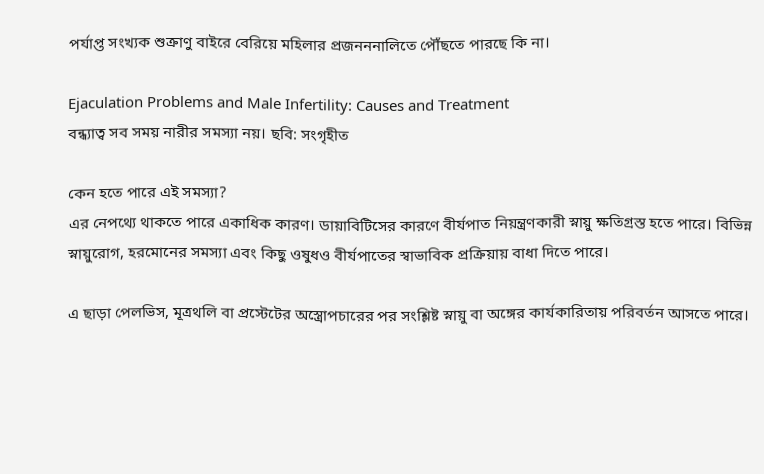পর্যাপ্ত সংখ্যক শুক্রাণু বাইরে বেরিয়ে মহিলার প্রজনননালিতে পৌঁছতে পারছে কি না।

Ejaculation Problems and Male Infertility: Causes and Treatment
বন্ধ্যাত্ব সব সময় নারীর সমস্যা নয়। ছবি: সংগৃহীত

কেন হতে পারে এই সমস্যা?
এর নেপথ্যে থাকতে পারে একাধিক কারণ। ডায়াবিটিসের কারণে বীর্যপাত নিয়ন্ত্রণকারী স্নায়ু ক্ষতিগ্রস্ত হতে পারে। বিভিন্ন স্নায়ুরোগ, হরমোনের সমস্যা এবং কিছু ওষুধও বীর্যপাতের স্বাভাবিক প্রক্রিয়ায় বাধা দিতে পারে।

এ ছাড়া পেলভিস, মূত্রথলি বা প্রস্টেটের অস্ত্রোপচারের পর সংশ্লিষ্ট স্নায়ু বা অঙ্গের কার্যকারিতায় পরিবর্তন আসতে পারে।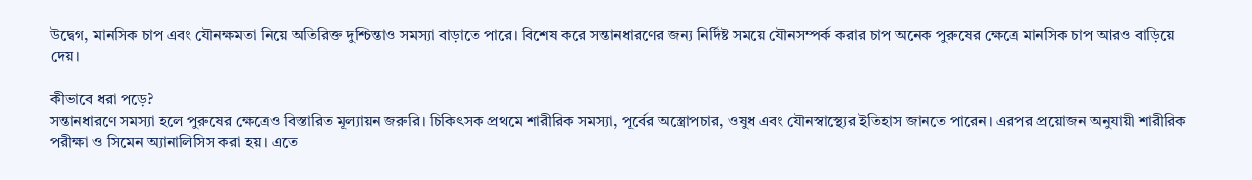উদ্বেগ, মানসিক চাপ এবং যৌনক্ষমতা নিয়ে অতিরিক্ত দুশ্চিন্তাও সমস্যা বাড়াতে পারে। বিশেষ করে সন্তানধারণের জন্য নির্দিষ্ট সময়ে যৌনসম্পর্ক করার চাপ অনেক পুরুষের ক্ষেত্রে মানসিক চাপ আরও বাড়িয়ে দেয়।

কীভাবে ধরা পড়ে?
সন্তানধারণে সমস্যা হলে পুরুষের ক্ষেত্রেও বিস্তারিত মূল্যায়ন জরুরি। চিকিৎসক প্রথমে শারীরিক সমস্যা, পূর্বের অস্ত্রোপচার, ওষুধ এবং যৌনস্বাস্থ্যের ইতিহাস জানতে পারেন। এরপর প্রয়োজন অনুযায়ী শারীরিক পরীক্ষা ও সিমেন অ্যানালিসিস করা হয়। এতে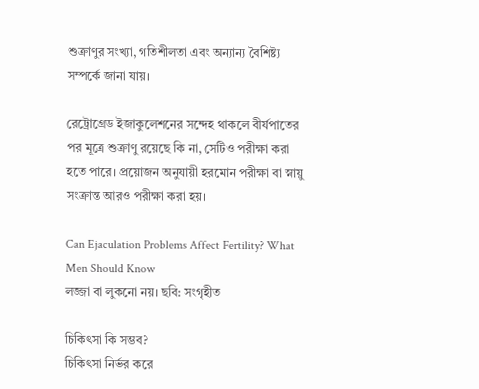শুক্রাণুর সংখ্যা, গতিশীলতা এবং অন্যান্য বৈশিষ্ট্য সম্পর্কে জানা যায়।

রেট্রোগ্রেড ইজাকুলেশনের সন্দেহ থাকলে বীর্যপাতের পর মূত্রে শুক্রাণু রয়েছে কি না, সেটিও পরীক্ষা করা হতে পারে। প্রয়োজন অনুযায়ী হরমোন পরীক্ষা বা স্নায়ু সংক্রান্ত আরও পরীক্ষা করা হয়।

Can Ejaculation Problems Affect Fertility? What Men Should Know
লজ্জা বা লুকনো নয়। ছবি: সংগৃহীত

চিকিৎসা কি সম্ভব?
চিকিৎসা নির্ভর করে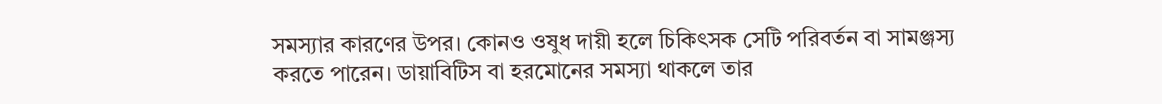সমস্যার কারণের উপর। কোনও ওষুধ দায়ী হলে চিকিৎসক সেটি পরিবর্তন বা সামঞ্জস্য করতে পারেন। ডায়াবিটিস বা হরমোনের সমস্যা থাকলে তার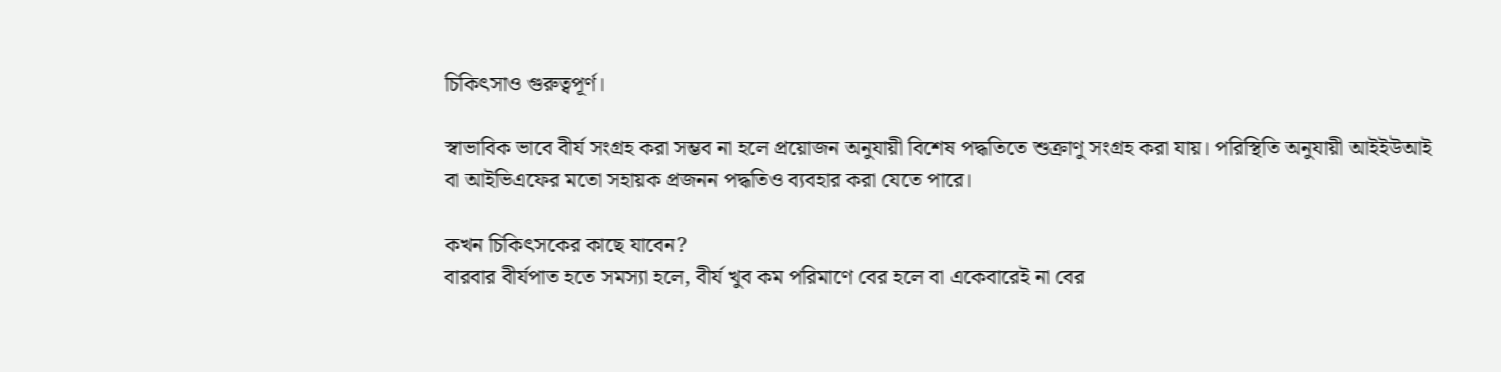চিকিৎসাও গুরুত্বপূর্ণ।

স্বাভাবিক ভাবে বীর্য সংগ্রহ করা সম্ভব না হলে প্রয়োজন অনুযায়ী বিশেষ পদ্ধতিতে শুক্রাণু সংগ্রহ করা যায়। পরিস্থিতি অনুযায়ী আইইউআই বা আইভিএফের মতো সহায়ক প্রজনন পদ্ধতিও ব্যবহার করা যেতে পারে।

কখন চিকিৎসকের কাছে যাবেন?
বারবার বীর্যপাত হতে সমস্যা হলে, বীর্য খুব কম পরিমাণে বের হলে বা একেবারেই না বের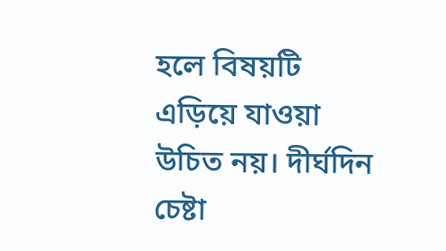হলে বিষয়টি এড়িয়ে যাওয়া উচিত নয়। দীর্ঘদিন চেষ্টা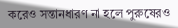করেও সন্তানধারণ না হলে পুরুষেরও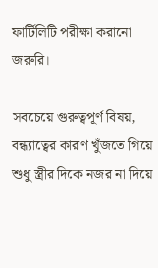ফার্টিলিটি পরীক্ষা করানো জরুরি।

সবচেয়ে গুরুত্বপূর্ণ বিষয়, বন্ধ্যাত্বের কারণ খুঁজতে গিয়ে শুধু স্ত্রীর দিকে নজর না দিয়ে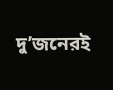দু’জনেরই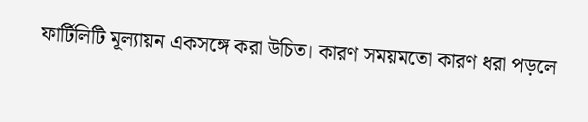ফার্টিলিটি মূল্যায়ন একসঙ্গে করা উচিত। কারণ সময়মতো কারণ ধরা পড়লে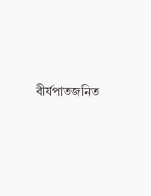বীর্যপাতজনিত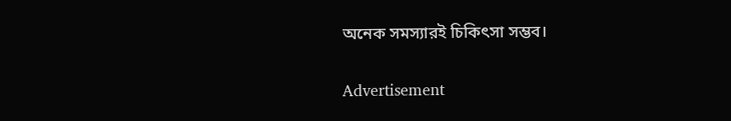অনেক সমস্যারই চিকিৎসা সম্ভব।

Advertisement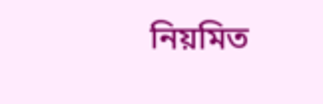নিয়মিত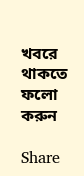খবরে থাকতে ফলো করুন

Share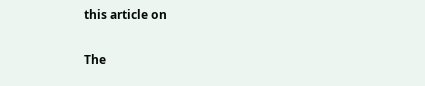this article on

The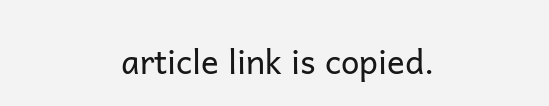article link is copied.